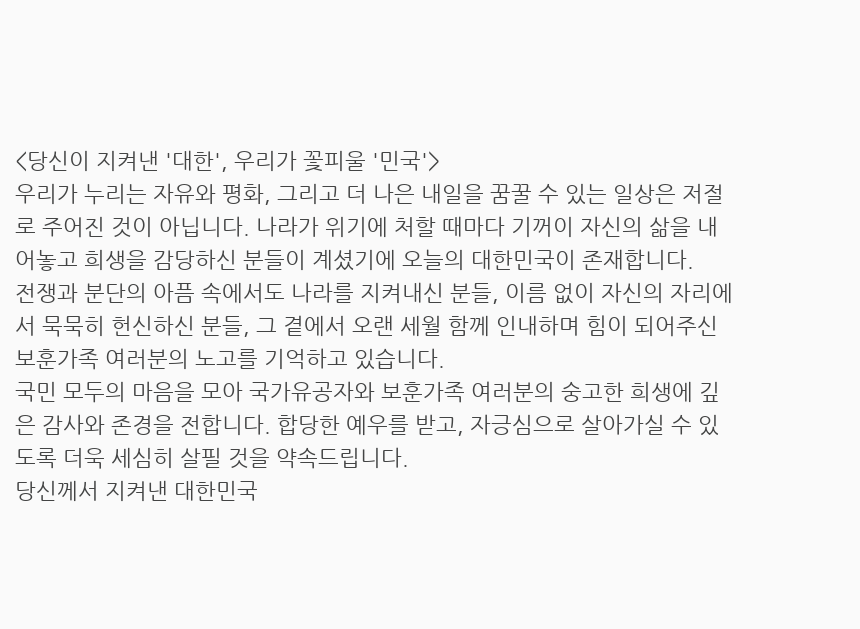<당신이 지켜낸 '대한', 우리가 꽃피울 '민국'>
우리가 누리는 자유와 평화, 그리고 더 나은 내일을 꿈꿀 수 있는 일상은 저절로 주어진 것이 아닙니다. 나라가 위기에 처할 때마다 기꺼이 자신의 삶을 내어놓고 희생을 감당하신 분들이 계셨기에 오늘의 대한민국이 존재합니다.
전쟁과 분단의 아픔 속에서도 나라를 지켜내신 분들, 이름 없이 자신의 자리에서 묵묵히 헌신하신 분들, 그 곁에서 오랜 세월 함께 인내하며 힘이 되어주신 보훈가족 여러분의 노고를 기억하고 있습니다.
국민 모두의 마음을 모아 국가유공자와 보훈가족 여러분의 숭고한 희생에 깊은 감사와 존경을 전합니다. 합당한 예우를 받고, 자긍심으로 살아가실 수 있도록 더욱 세심히 살필 것을 약속드립니다.
당신께서 지켜낸 대한민국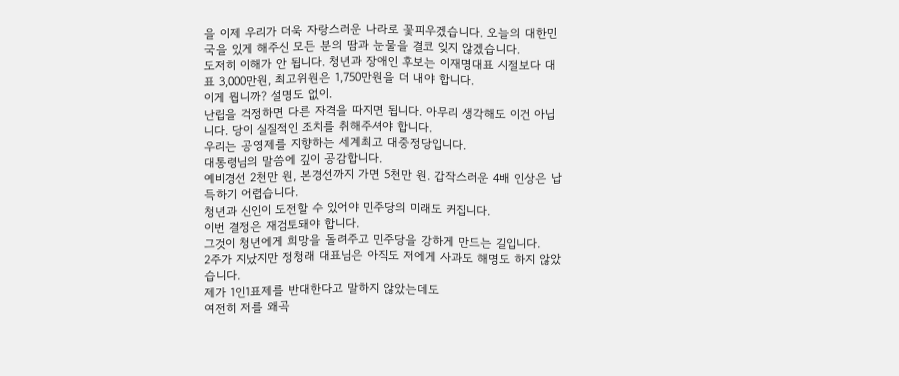을 이제 우리가 더욱 자랑스러운 나라로 꽃피우겠습니다. 오늘의 대한민국을 있게 해주신 모든 분의 땀과 눈물을 결코 잊지 않겠습니다.
도저히 이해가 안 됩니다. 청년과 장애인 후보는 이재명대표 시절보다 대표 3,000만원, 최고위원은 1,750만원을 더 내야 합니다.
이게 뭡니까? 설명도 없이.
난립을 걱정하면 다른 자격을 따지면 됩니다. 아무리 생각해도 이건 아닙니다. 당이 실질적인 조치를 취해주셔야 합니다.
우리는 공영제를 지향하는 세계최고 대중정당입니다.
대통령님의 말씀에 깊이 공감합니다.
예비경선 2천만 원, 본경선까지 가면 5천만 원. 갑작스러운 4배 인상은 납득하기 어렵습니다.
청년과 신인이 도전할 수 있어야 민주당의 미래도 커집니다.
이번 결정은 재검토돼야 합니다.
그것이 청년에게 희망을 돌려주고 민주당을 강하게 만드는 길입니다.
2주가 지났지만 정청래 대표님은 아직도 저에게 사과도 해명도 하지 않았습니다.
제가 1인1표제를 반대한다고 말하지 않았는데도
여전히 저를 왜곡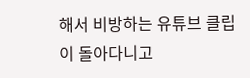해서 비방하는 유튜브 클립이 돌아다니고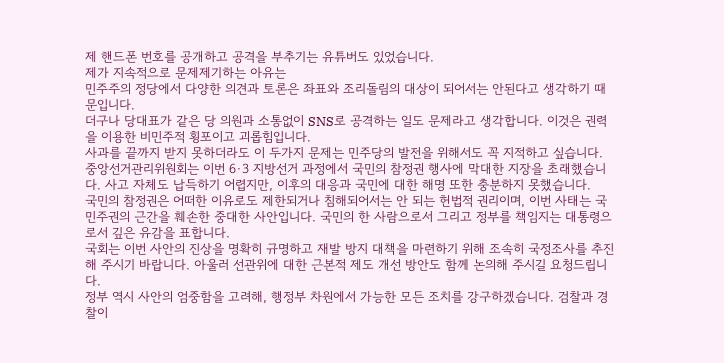제 핸드폰 번호를 공개하고 공격을 부추기는 유튜버도 있었습니다.
제가 지속적으로 문제제기하는 아유는
민주주의 정당에서 다양한 의견과 토론은 좌표와 조리돌림의 대상이 되어서는 안된다고 생각하기 때문입니다.
더구나 당대표가 같은 당 의원과 소통없이 SNS로 공격하는 일도 문제라고 생각합니다. 이것은 권력을 이용한 비민주적 횡포이고 괴롭힘입니다.
사과를 끝까지 받지 못하더라도 이 두가지 문제는 민주당의 발전을 위해서도 꼭 지적하고 싶습니다.
중앙선거관리위원회는 이번 6·3 지방선거 과정에서 국민의 참정권 행사에 막대한 지장을 초래했습니다. 사고 자체도 납득하기 어렵지만, 이후의 대응과 국민에 대한 해명 또한 충분하지 못했습니다.
국민의 참정권은 어떠한 이유로도 제한되거나 침해되어서는 안 되는 헌법적 권리이며, 이번 사태는 국민주권의 근간을 훼손한 중대한 사안입니다. 국민의 한 사람으로서 그리고 정부를 책임지는 대통령으로서 깊은 유감을 표합니다.
국회는 이번 사안의 진상을 명확히 규명하고 재발 방지 대책을 마련하기 위해 조속히 국정조사를 추진해 주시기 바랍니다. 아울러 선관위에 대한 근본적 제도 개선 방안도 함께 논의해 주시길 요청드립니다.
정부 역시 사안의 엄중함을 고려해, 행정부 차원에서 가능한 모든 조치를 강구하겠습니다. 검찰과 경찰이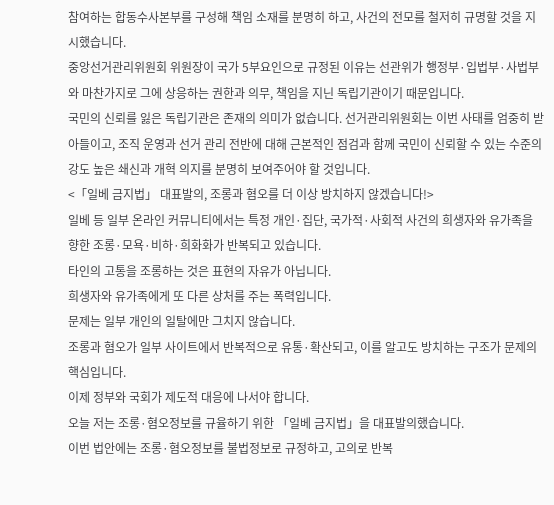참여하는 합동수사본부를 구성해 책임 소재를 분명히 하고, 사건의 전모를 철저히 규명할 것을 지시했습니다.
중앙선거관리위원회 위원장이 국가 5부요인으로 규정된 이유는 선관위가 행정부·입법부·사법부와 마찬가지로 그에 상응하는 권한과 의무, 책임을 지닌 독립기관이기 때문입니다.
국민의 신뢰를 잃은 독립기관은 존재의 의미가 없습니다. 선거관리위원회는 이번 사태를 엄중히 받아들이고, 조직 운영과 선거 관리 전반에 대해 근본적인 점검과 함께 국민이 신뢰할 수 있는 수준의 강도 높은 쇄신과 개혁 의지를 분명히 보여주어야 할 것입니다.
<「일베 금지법」 대표발의, 조롱과 혐오를 더 이상 방치하지 않겠습니다!>
일베 등 일부 온라인 커뮤니티에서는 특정 개인·집단, 국가적·사회적 사건의 희생자와 유가족을 향한 조롱·모욕·비하·희화화가 반복되고 있습니다.
타인의 고통을 조롱하는 것은 표현의 자유가 아닙니다.
희생자와 유가족에게 또 다른 상처를 주는 폭력입니다.
문제는 일부 개인의 일탈에만 그치지 않습니다.
조롱과 혐오가 일부 사이트에서 반복적으로 유통·확산되고, 이를 알고도 방치하는 구조가 문제의 핵심입니다.
이제 정부와 국회가 제도적 대응에 나서야 합니다.
오늘 저는 조롱·혐오정보를 규율하기 위한 「일베 금지법」을 대표발의했습니다.
이번 법안에는 조롱·혐오정보를 불법정보로 규정하고, 고의로 반복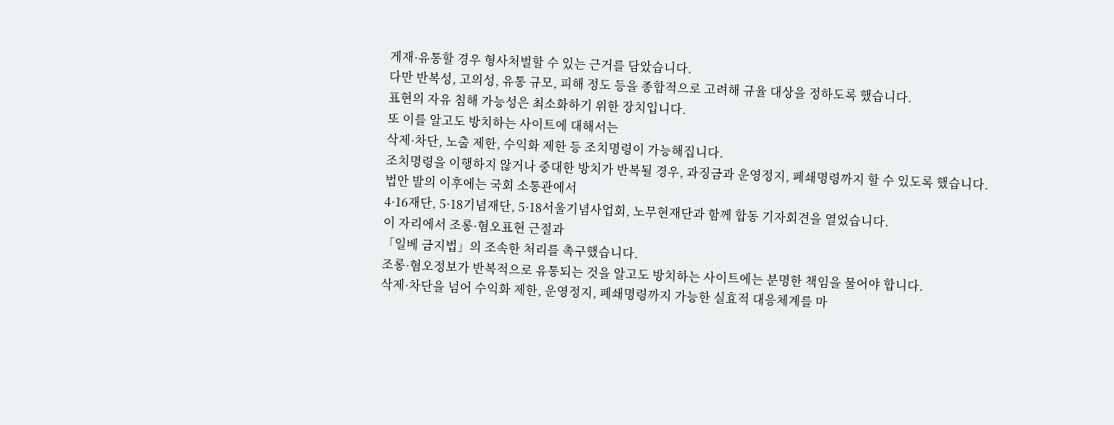게재·유통할 경우 형사처벌할 수 있는 근거를 담았습니다.
다만 반복성, 고의성, 유통 규모, 피해 정도 등을 종합적으로 고려해 규율 대상을 정하도록 했습니다.
표현의 자유 침해 가능성은 최소화하기 위한 장치입니다.
또 이를 알고도 방치하는 사이트에 대해서는
삭제·차단, 노출 제한, 수익화 제한 등 조치명령이 가능해집니다.
조치명령을 이행하지 않거나 중대한 방치가 반복될 경우, 과징금과 운영정지, 폐쇄명령까지 할 수 있도록 했습니다.
법안 발의 이후에는 국회 소통관에서
4·16재단, 5·18기념재단, 5·18서울기념사업회, 노무현재단과 함께 합동 기자회견을 열었습니다.
이 자리에서 조롱·혐오표현 근절과
「일베 금지법」의 조속한 처리를 촉구했습니다.
조롱·혐오정보가 반복적으로 유통되는 것을 알고도 방치하는 사이트에는 분명한 책임을 물어야 합니다.
삭제·차단을 넘어 수익화 제한, 운영정지, 폐쇄명령까지 가능한 실효적 대응체계를 마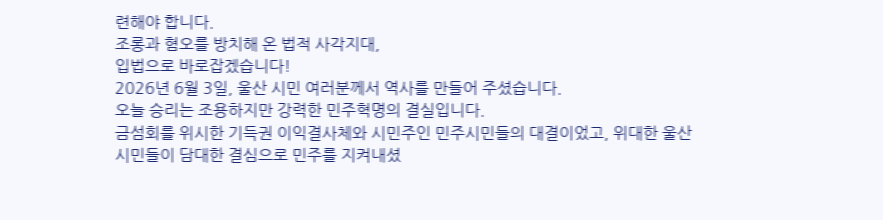련해야 합니다.
조롱과 혐오를 방치해 온 법적 사각지대,
입법으로 바로잡겠습니다!
2026년 6월 3일, 울산 시민 여러분께서 역사를 만들어 주셨습니다.
오늘 승리는 조용하지만 강력한 민주혁명의 결실입니다.
금섬회를 위시한 기득권 이익결사체와 시민주인 민주시민들의 대결이었고, 위대한 울산 시민들이 담대한 결심으로 민주를 지켜내셨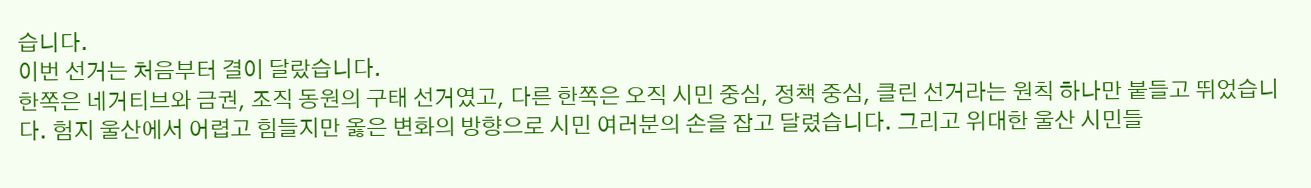습니다.
이번 선거는 처음부터 결이 달랐습니다.
한쪽은 네거티브와 금권, 조직 동원의 구태 선거였고, 다른 한쪽은 오직 시민 중심, 정책 중심, 클린 선거라는 원칙 하나만 붙들고 뛰었습니다. 험지 울산에서 어렵고 힘들지만 옳은 변화의 방향으로 시민 여러분의 손을 잡고 달렸습니다. 그리고 위대한 울산 시민들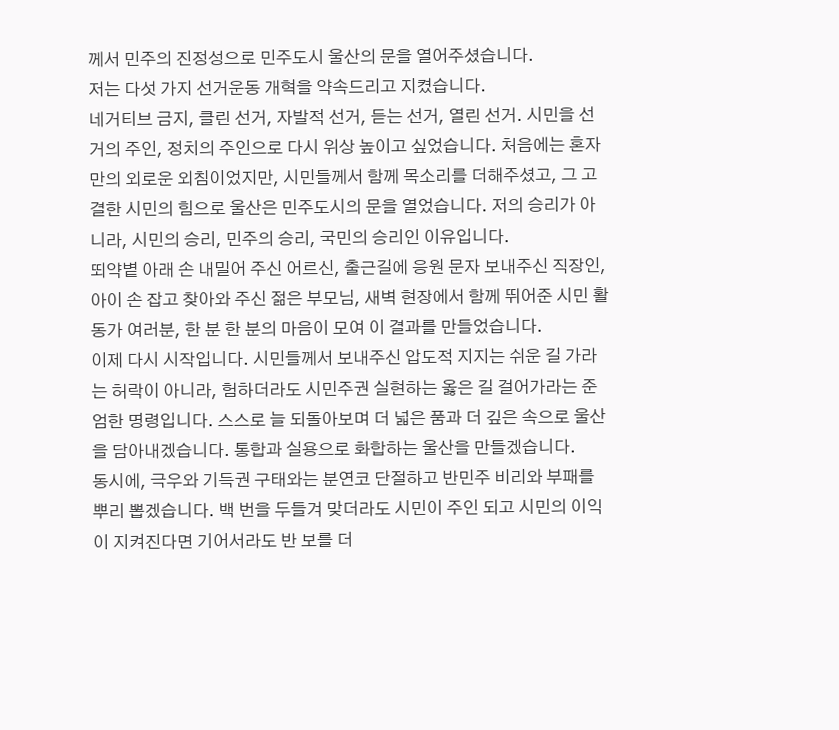께서 민주의 진정성으로 민주도시 울산의 문을 열어주셨습니다.
저는 다섯 가지 선거운동 개혁을 약속드리고 지켰습니다.
네거티브 금지, 클린 선거, 자발적 선거, 듣는 선거, 열린 선거. 시민을 선거의 주인, 정치의 주인으로 다시 위상 높이고 싶었습니다. 처음에는 혼자만의 외로운 외침이었지만, 시민들께서 함께 목소리를 더해주셨고, 그 고결한 시민의 힘으로 울산은 민주도시의 문을 열었습니다. 저의 승리가 아니라, 시민의 승리, 민주의 승리, 국민의 승리인 이유입니다.
뙤약볕 아래 손 내밀어 주신 어르신, 출근길에 응원 문자 보내주신 직장인, 아이 손 잡고 찾아와 주신 젊은 부모님, 새벽 현장에서 함께 뛰어준 시민 활동가 여러분, 한 분 한 분의 마음이 모여 이 결과를 만들었습니다.
이제 다시 시작입니다. 시민들께서 보내주신 압도적 지지는 쉬운 길 가라는 허락이 아니라, 험하더라도 시민주권 실현하는 옳은 길 걸어가라는 준엄한 명령입니다. 스스로 늘 되돌아보며 더 넓은 품과 더 깊은 속으로 울산을 담아내겠습니다. 통합과 실용으로 화합하는 울산을 만들겠습니다.
동시에, 극우와 기득권 구태와는 분연코 단절하고 반민주 비리와 부패를 뿌리 뽑겠습니다. 백 번을 두들겨 맞더라도 시민이 주인 되고 시민의 이익이 지켜진다면 기어서라도 반 보를 더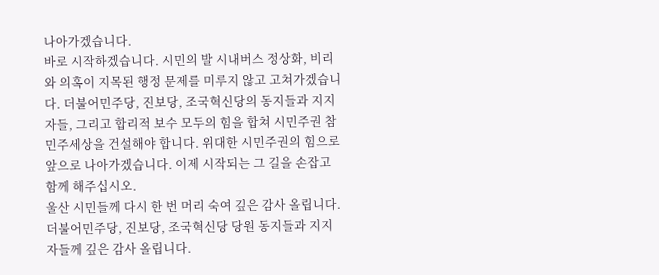나아가겠습니다.
바로 시작하겠습니다. 시민의 발 시내버스 정상화, 비리와 의혹이 지목된 행정 문제를 미루지 않고 고쳐가겠습니다. 더불어민주당, 진보당, 조국혁신당의 동지들과 지지자들, 그리고 합리적 보수 모두의 힘을 합쳐 시민주권 참민주세상을 건설해야 합니다. 위대한 시민주권의 힘으로 앞으로 나아가겠습니다. 이제 시작되는 그 길을 손잡고 함께 해주십시오.
울산 시민들께 다시 한 번 머리 숙여 깊은 감사 올립니다.
더불어민주당, 진보당, 조국혁신당 당원 동지들과 지지자들께 깊은 감사 올립니다.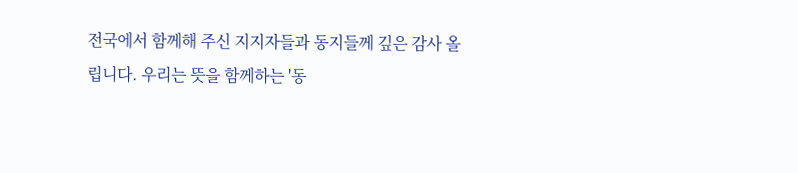전국에서 함께해 주신 지지자들과 동지들께 깊은 감사 올립니다. 우리는 뜻을 함께하는 '동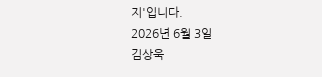지'입니다.
2026년 6월 3일
김상욱